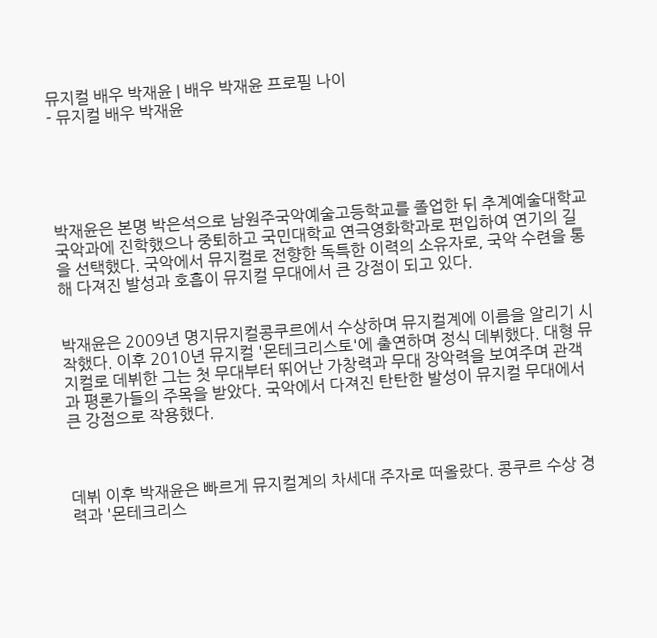뮤지컬 배우 박재윤 | 배우 박재윤 프로필 나이
- 뮤지컬 배우 박재윤





박재윤은 본명 박은석으로 남원주국악예술고등학교를 졸업한 뒤 추계예술대학교 국악과에 진학했으나 중퇴하고 국민대학교 연극영화학과로 편입하여 연기의 길을 선택했다. 국악에서 뮤지컬로 전향한 독특한 이력의 소유자로, 국악 수련을 통해 다져진 발성과 호흡이 뮤지컬 무대에서 큰 강점이 되고 있다.


박재윤은 2009년 명지뮤지컬콩쿠르에서 수상하며 뮤지컬계에 이름을 알리기 시작했다. 이후 2010년 뮤지컬 '몬테크리스토'에 출연하며 정식 데뷔했다. 대형 뮤지컬로 데뷔한 그는 첫 무대부터 뛰어난 가창력과 무대 장악력을 보여주며 관객과 평론가들의 주목을 받았다. 국악에서 다져진 탄탄한 발성이 뮤지컬 무대에서 큰 강점으로 작용했다.



데뷔 이후 박재윤은 빠르게 뮤지컬계의 차세대 주자로 떠올랐다. 콩쿠르 수상 경력과 '몬테크리스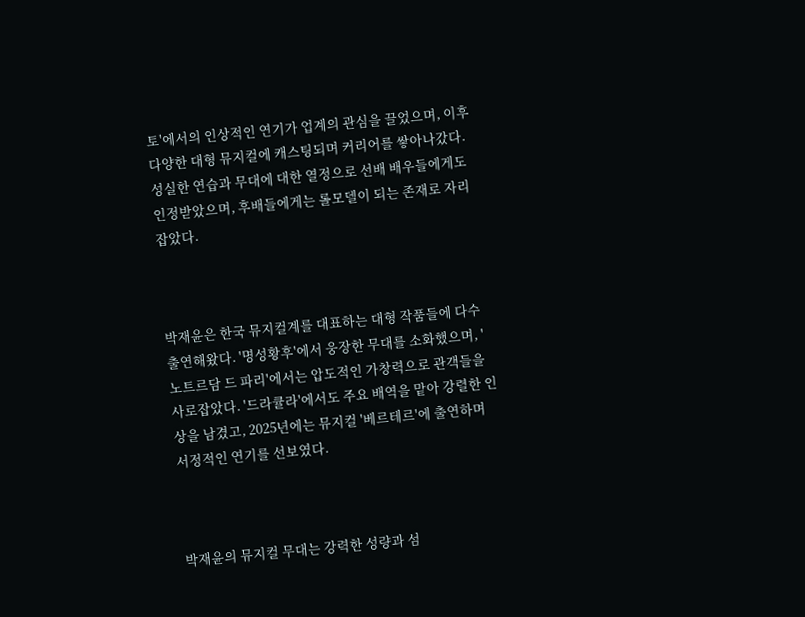토'에서의 인상적인 연기가 업계의 관심을 끌었으며, 이후 다양한 대형 뮤지컬에 캐스팅되며 커리어를 쌓아나갔다. 성실한 연습과 무대에 대한 열정으로 선배 배우들에게도 인정받았으며, 후배들에게는 롤모델이 되는 존재로 자리잡았다.



박재윤은 한국 뮤지컬계를 대표하는 대형 작품들에 다수 출연해왔다. '명성황후'에서 웅장한 무대를 소화했으며, '노트르담 드 파리'에서는 압도적인 가창력으로 관객들을 사로잡았다. '드라큘라'에서도 주요 배역을 맡아 강렬한 인상을 남겼고, 2025년에는 뮤지컬 '베르테르'에 출연하며 서정적인 연기를 선보였다.



박재윤의 뮤지컬 무대는 강력한 성량과 섬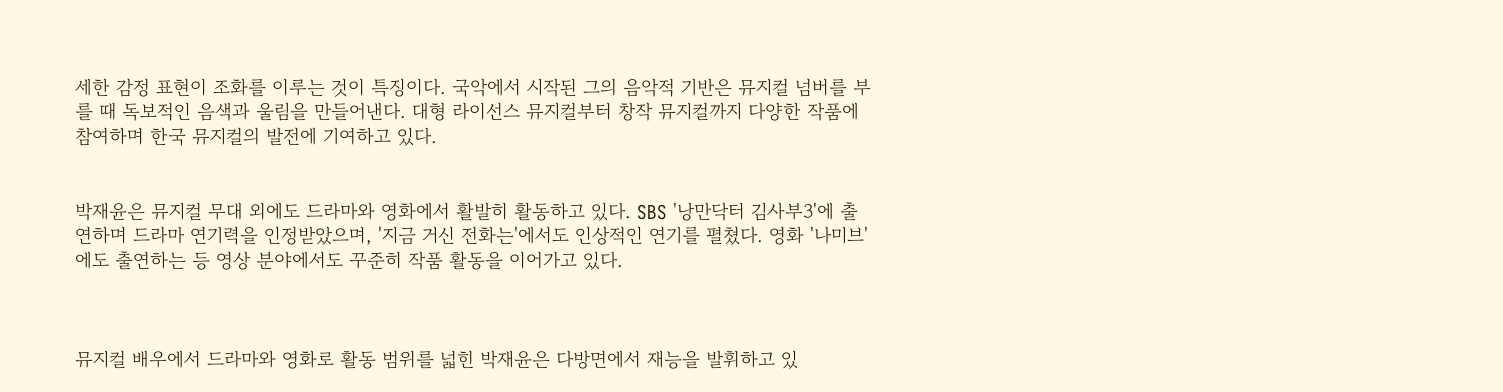세한 감정 표현이 조화를 이루는 것이 특징이다. 국악에서 시작된 그의 음악적 기반은 뮤지컬 넘버를 부를 때 독보적인 음색과 울림을 만들어낸다. 대형 라이선스 뮤지컬부터 창작 뮤지컬까지 다양한 작품에 참여하며 한국 뮤지컬의 발전에 기여하고 있다.


박재윤은 뮤지컬 무대 외에도 드라마와 영화에서 활발히 활동하고 있다. SBS '낭만닥터 김사부3'에 출연하며 드라마 연기력을 인정받았으며, '지금 거신 전화는'에서도 인상적인 연기를 펼쳤다. 영화 '나미브'에도 출연하는 등 영상 분야에서도 꾸준히 작품 활동을 이어가고 있다.



뮤지컬 배우에서 드라마와 영화로 활동 범위를 넓힌 박재윤은 다방면에서 재능을 발휘하고 있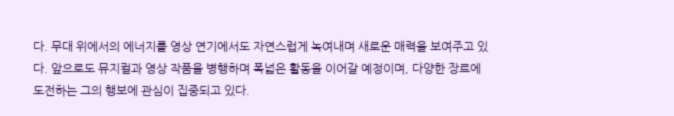다. 무대 위에서의 에너지를 영상 연기에서도 자연스럽게 녹여내며 새로운 매력을 보여주고 있다. 앞으로도 뮤지컬과 영상 작품을 병행하며 폭넓은 활동을 이어갈 예정이며, 다양한 장르에 도전하는 그의 행보에 관심이 집중되고 있다.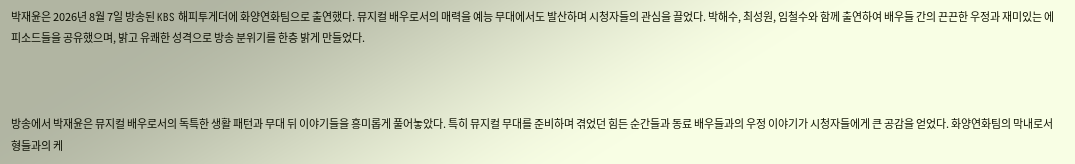박재윤은 2026년 8월 7일 방송된 KBS 해피투게더에 화양연화팀으로 출연했다. 뮤지컬 배우로서의 매력을 예능 무대에서도 발산하며 시청자들의 관심을 끌었다. 박해수, 최성원, 임철수와 함께 출연하여 배우들 간의 끈끈한 우정과 재미있는 에피소드들을 공유했으며, 밝고 유쾌한 성격으로 방송 분위기를 한층 밝게 만들었다.



방송에서 박재윤은 뮤지컬 배우로서의 독특한 생활 패턴과 무대 뒤 이야기들을 흥미롭게 풀어놓았다. 특히 뮤지컬 무대를 준비하며 겪었던 힘든 순간들과 동료 배우들과의 우정 이야기가 시청자들에게 큰 공감을 얻었다. 화양연화팀의 막내로서 형들과의 케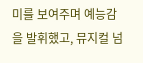미를 보여주며 예능감을 발휘했고, 뮤지컬 넘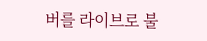버를 라이브로 불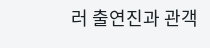러 출연진과 관객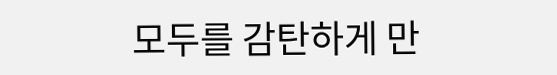모두를 감탄하게 만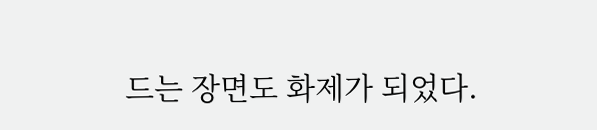드는 장면도 화제가 되었다.